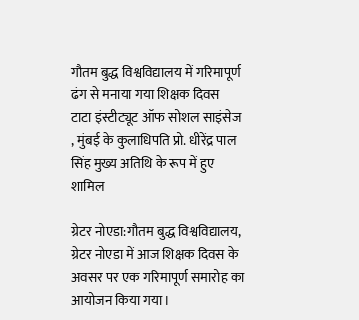गौतम बुद्ध विश्वविद्यालय में गरिमापूर्ण ढंग से मनाया गया शिक्षक दिवस
टाटा इंस्टीट्यूट ऑफ सोशल साइंसेज , मुंबई के कुलाधिपति प्रो. धीरेंद्र पाल सिंह मुख्य अतिथि के रूप में हुए शामिल

ग्रेटर नोएडा:गौतम बुद्ध विश्वविद्यालय, ग्रेटर नोएडा में आज शिक्षक दिवस के अवसर पर एक गरिमापूर्ण समारोह का आयोजन किया गया।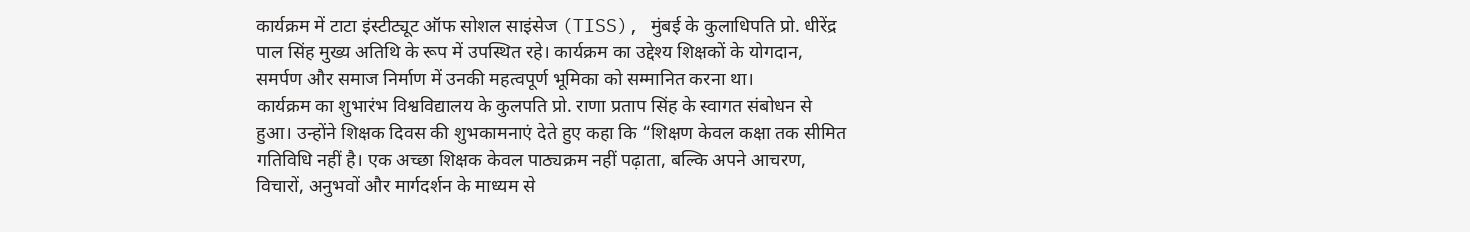कार्यक्रम में टाटा इंस्टीट्यूट ऑफ सोशल साइंसेज (TISS), मुंबई के कुलाधिपति प्रो. धीरेंद्र पाल सिंह मुख्य अतिथि के रूप में उपस्थित रहे। कार्यक्रम का उद्देश्य शिक्षकों के योगदान, समर्पण और समाज निर्माण में उनकी महत्वपूर्ण भूमिका को सम्मानित करना था।
कार्यक्रम का शुभारंभ विश्वविद्यालय के कुलपति प्रो. राणा प्रताप सिंह के स्वागत संबोधन से हुआ। उन्होंने शिक्षक दिवस की शुभकामनाएं देते हुए कहा कि “शिक्षण केवल कक्षा तक सीमित गतिविधि नहीं है। एक अच्छा शिक्षक केवल पाठ्यक्रम नहीं पढ़ाता, बल्कि अपने आचरण, विचारों, अनुभवों और मार्गदर्शन के माध्यम से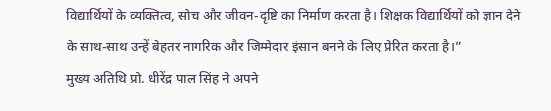विद्यार्थियों के व्यक्तित्व, सोच और जीवन-दृष्टि का निर्माण करता है। शिक्षक विद्यार्थियों को ज्ञान देने के साथ-साथ उन्हें बेहतर नागरिक और जिम्मेदार इंसान बनने के लिए प्रेरित करता है।”
मुख्य अतिथि प्रो. धीरेंद्र पाल सिंह ने अपने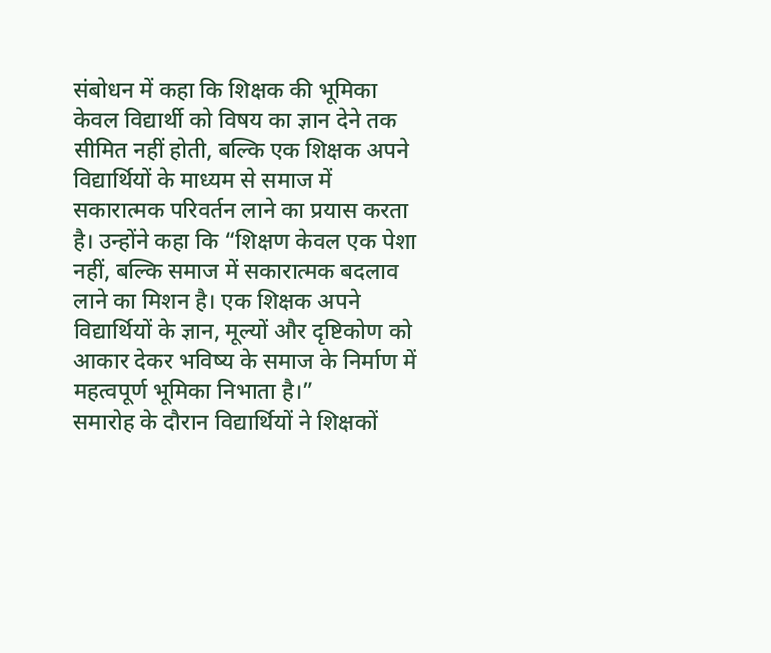संबोधन में कहा कि शिक्षक की भूमिका केवल विद्यार्थी को विषय का ज्ञान देने तक सीमित नहीं होती, बल्कि एक शिक्षक अपने विद्यार्थियों के माध्यम से समाज में सकारात्मक परिवर्तन लाने का प्रयास करता है। उन्होंने कहा कि “शिक्षण केवल एक पेशा नहीं, बल्कि समाज में सकारात्मक बदलाव लाने का मिशन है। एक शिक्षक अपने विद्यार्थियों के ज्ञान, मूल्यों और दृष्टिकोण को आकार देकर भविष्य के समाज के निर्माण में महत्वपूर्ण भूमिका निभाता है।”
समारोह के दौरान विद्यार्थियों ने शिक्षकों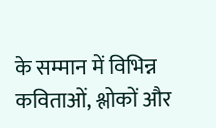के सम्मान में विभिन्न कविताओं, श्लोकों और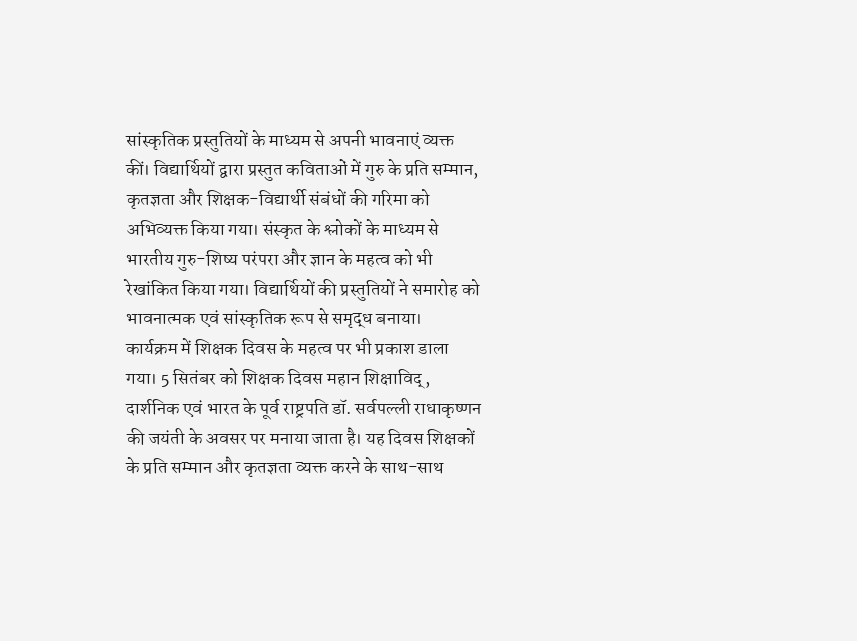सांस्कृतिक प्रस्तुतियों के माध्यम से अपनी भावनाएं व्यक्त कीं। विद्यार्थियों द्वारा प्रस्तुत कविताओं में गुरु के प्रति सम्मान, कृतज्ञता और शिक्षक-विद्यार्थी संबंधों की गरिमा को अभिव्यक्त किया गया। संस्कृत के श्लोकों के माध्यम से भारतीय गुरु-शिष्य परंपरा और ज्ञान के महत्व को भी रेखांकित किया गया। विद्यार्थियों की प्रस्तुतियों ने समारोह को भावनात्मक एवं सांस्कृतिक रूप से समृद्ध बनाया।
कार्यक्रम में शिक्षक दिवस के महत्व पर भी प्रकाश डाला गया। 5 सितंबर को शिक्षक दिवस महान शिक्षाविद्, दार्शनिक एवं भारत के पूर्व राष्ट्रपति डॉ. सर्वपल्ली राधाकृष्णन की जयंती के अवसर पर मनाया जाता है। यह दिवस शिक्षकों के प्रति सम्मान और कृतज्ञता व्यक्त करने के साथ-साथ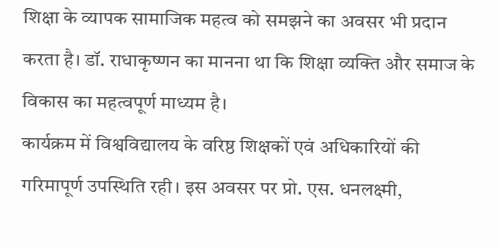शिक्षा के व्यापक सामाजिक महत्व को समझने का अवसर भी प्रदान करता है। डॉ. राधाकृष्णन का मानना था कि शिक्षा व्यक्ति और समाज के विकास का महत्वपूर्ण माध्यम है।
कार्यक्रम में विश्वविद्यालय के वरिष्ठ शिक्षकों एवं अधिकारियों की गरिमापूर्ण उपस्थिति रही। इस अवसर पर प्रो. एस. धनलक्ष्मी,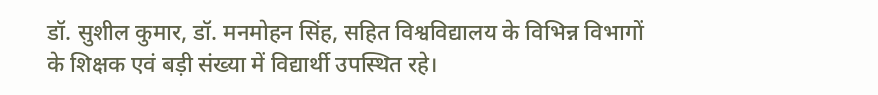डॉ. सुशील कुमार, डॉ. मनमोहन सिंह, सहित विश्वविद्यालय के विभिन्न विभागों के शिक्षक एवं बड़ी संख्या में विद्यार्थी उपस्थित रहे।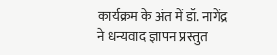कार्यक्रम के अंत में डॉ. नागेंद्र ने धन्यवाद ज्ञापन प्रस्तुत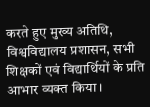करते हुए मुख्य अतिथि, विश्वविद्यालय प्रशासन, सभी शिक्षकों एवं विद्यार्थियों के प्रति आभार व्यक्त किया।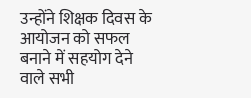उन्होंने शिक्षक दिवस के आयोजन को सफल बनाने में सहयोग देने वाले सभी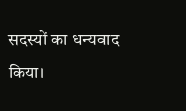सदस्यों का धन्यवाद किया।